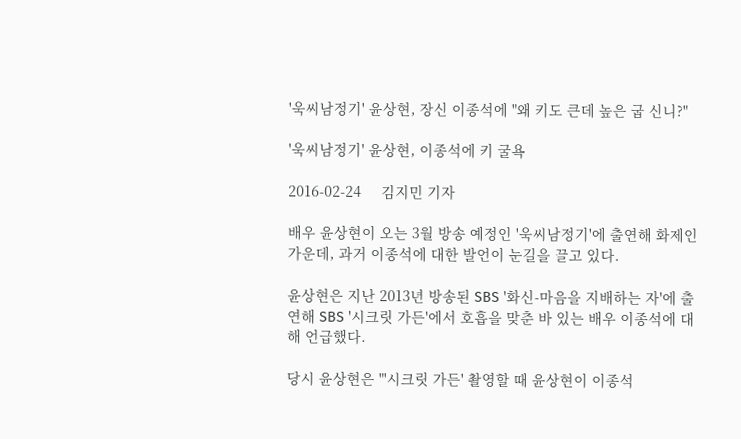'욱씨남정기' 윤상현, 장신 이종석에 "왜 키도 큰데 높은 굽 신니?"

'욱씨남정기' 윤상현, 이종석에 키 굴욕

2016-02-24     김지민 기자

배우 윤상현이 오는 3월 방송 예정인 '욱씨남정기'에 출연해 화제인 가운데, 과거 이종석에 대한 발언이 눈길을 끌고 있다.

윤상현은 지난 2013년 방송된 SBS '화신-마음을 지배하는 자'에 출연해 SBS '시크릿 가든'에서 호흡을 맞춘 바 있는 배우 이종석에 대해 언급했다.

당시 윤상현은 "'시크릿 가든' 촬영할 때 윤상현이 이종석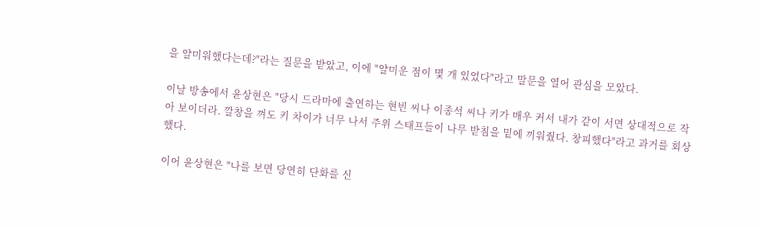을 얄미워했다는데?"라는 질문을 받았고, 이에 "얄미운 점이 몇 개 있었다"라고 말문을 열어 관심을 모았다.

이날 방송에서 윤상현은 "당시 드라마에 출연하는 현빈 씨나 이종석 씨나 키가 매우 커서 내가 같이 서면 상대적으로 작아 보이더라. 깔창을 껴도 키 차이가 너무 나서 주위 스태프들이 나무 받침을 밑에 끼워줬다. 창피했다"라고 과거를 회상했다.

이어 윤상현은 "나를 보면 당연히 단화를 신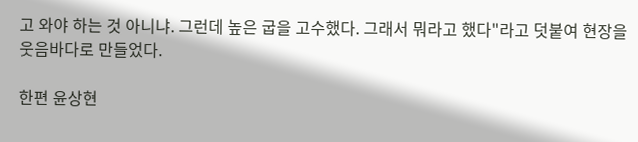고 와야 하는 것 아니냐. 그런데 높은 굽을 고수했다. 그래서 뭐라고 했다"라고 덧붙여 현장을 웃음바다로 만들었다.

한편 윤상현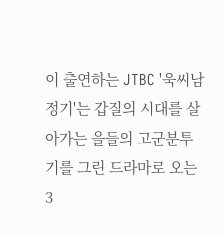이 출연하는 JTBC '욱씨남정기'는 갑질의 시대를 살아가는 을들의 고군분투기를 그린 드라마로 오는 3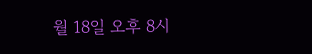월 18일 오후 8시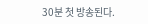30분 첫 방송된다.